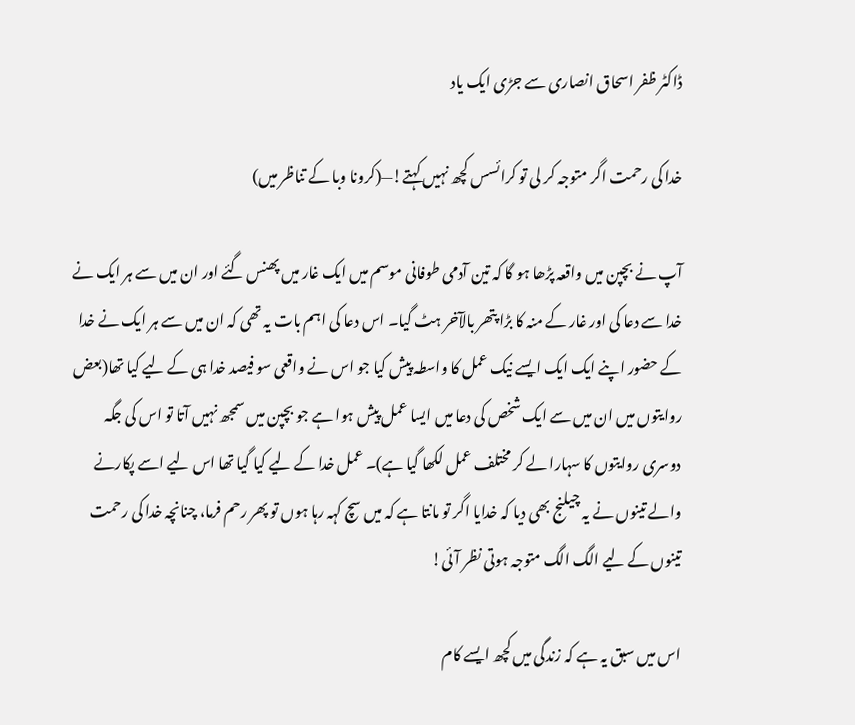ڈاکٹر ظفر اسحاق انصاری سے جڑی ایک یاد

خدا کی رحمت اگر متوجہ کر لی تو کرائسس کچھ نہیں کہتے!—(کرونا وبا کے تناظر میں)

آپ نے بچپن میں واقعہ پڑھا ہو گا کہ تین آدمی طوفانی موسم میں ایک غار میں پھنس گئے اور ان میں سے ہر ایک نے خدا سے دعا کی اور غار کے منہ کا بڑا پتھر بالآخر ہٹ گیا۔ اس دعا کی اہم بات یہ تھی کہ ان میں سے ہر ایک نے خدا کے حضور اپنے ایک ایک ایسے نیک عمل کا واسطہ پیش کیا جو اس نے واقعی سو فیصد خدا ہی کے لیے کیا تھا(بعض روایتوں میں ان میں سے ایک شخص کی دعا میں ایسا عمل پیش ہوا ہے جو بچپن میں سمجھ نہیں آتا تو اس کی جگہ دوسری روایتوں کا سہارا لے کر مختلف عمل لکھا گیا ہے)۔ عمل خدا کے لیے کیا گیا تھا اس لیے اسے پکارنے والے تینوں نے یہ چیلنج بھی دیا کہ خدایا اگر تو مانتا ہے کہ میں سچ کہہ رہا ہوں تو پھر رحم فرما، چنانچہ خدا کی رحمت تینوں کے لیے الگ الگ متوجہ ہوتی نظر آئی!

اس میں سبق یہ ہے کہ زندگی میں کچھ ایسے کام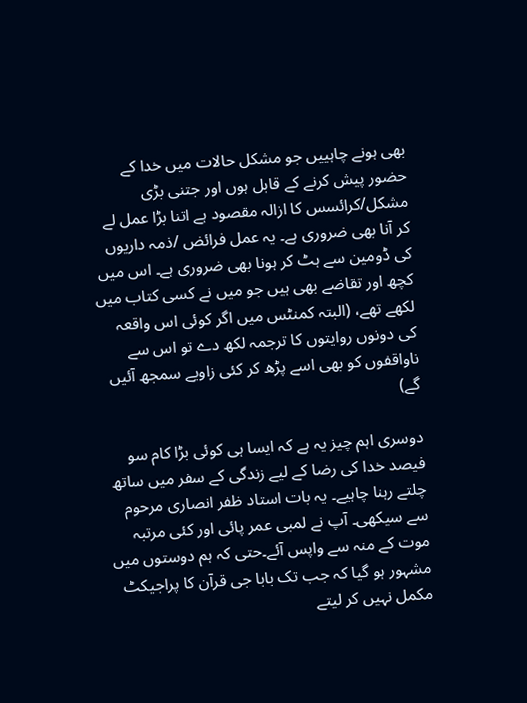بھی ہونے چاہییں جو مشکل حالات میں خدا کے حضور پیش کرنے کے قابل ہوں اور جتنی بڑی مشکل/کرائسس کا ازالہ مقصود ہے اتنا بڑا عمل لے کر آنا بھی ضروری ہے۔ یہ عمل فرائض /ذمہ داریوں کی ڈومین سے ہٹ کر ہونا بھی ضروری ہے۔ اس میں کچھ اور تقاضے بھی ہیں جو میں نے کسی کتاب میں لکھے تھے، (البتہ کمنٹس میں اگر کوئی اس واقعہ کی دونوں روایتوں کا ترجمہ لکھ دے تو اس سے ناواقفوں کو بھی اسے پڑھ کر کئی زاویے سمجھ آئیں گے)

دوسری اہم چیز یہ ہے کہ ایسا ہی کوئی بڑا کام سو فیصد خدا کی رضا کے لیے زندگی کے سفر میں ساتھ چلتے رہنا چاہیے۔ یہ بات استاد ظفر انصاری مرحوم سے سیکھی۔ آپ نے لمبی عمر پائی اور کئی مرتبہ موت کے منہ سے واپس آئے۔حتی کہ ہم دوستوں میں مشہور ہو گیا کہ جب تک بابا جی قرآن کا پراجیکٹ مکمل نہیں کر لیتے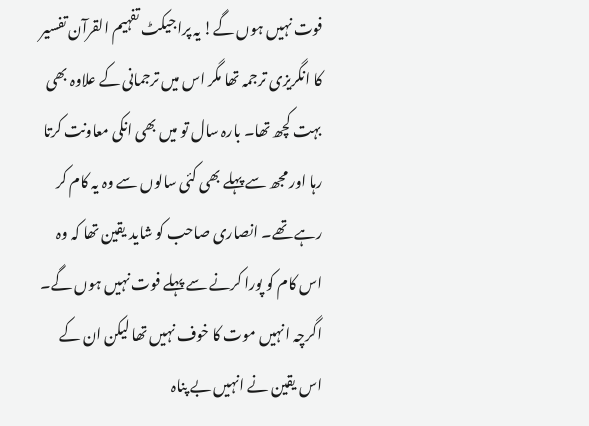فوت نہیں ہوں گے! یہ پراجیکٹ تفہیم القرآن تفسیر کا انگریزی ترجمہ تھا مگر اس میں ترجمانی کے علاوہ بھی بہت کچھ تھا۔ بارہ سال تو میں بھی انکی معاونت کرتا رہا اور مجھ سے پہلے بھی کئی سالوں سے وہ یہ کام کر رہے تھے۔ انصاری صاحب کو شاید یقین تھا کہ وہ اس کام کو پورا کرنے سے پہلے فوت نہیں ہوں گے۔ اگرچہ انہیں موت کا خوف نہیں تھا لیکن ان کے اس یقین نے انہیں بے پناہ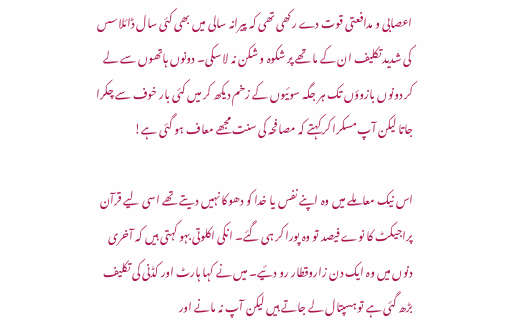اعصابی و مدافعتی قوت دے رکھی تھی کہ پیرانہ سالی میں بھی کئی سال ڈائلاسس کی شدید تکلیف ان کے ما تھے پر شکوہ و شکن نہ لا سکی۔ دونوں ہاتھوں سے لے کر دونوں بازوؤں تک ہر جگہ سوئیوں کے زخم دیکھ کر میں کئی بار خوف سے چکرا جاتا لیکن آپ مسکرا کر کہتے کہ مصافحہ کی سنت مجھے معاف ہو گئی ہے!

اس نیک معاملے میں وہ اپنے نفس یا خدا کو دھوکا نہیں دیتے تھے اسی لیے قرآن پراجیکٹ کا نوے فیصد تو وہ پورا کر ہی گئے۔ انکی اکلوتی بہو کہتی ہیں کہ آخری دنوں میں وہ ایک دن زاروقطار رو دئیے۔ میں نے کہا ہارٹ اور کڈنی کی تکلیف بڑھ گئی ہے تو ہسپتال لے جاتے ہیں لیکن آپ نہ مانے اور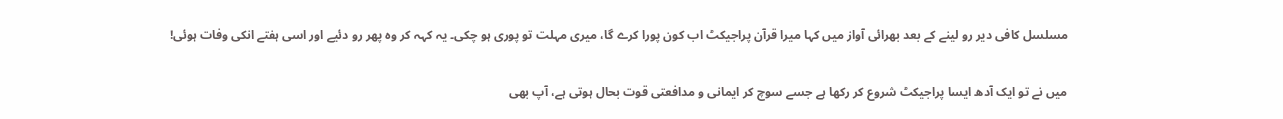مسلسل کافی دیر رو لینے کے بعد بھرائی آواز میں کہا میرا قرآن پراجیکٹ اب کون پورا کرے گا، میری مہلت تو پوری ہو چکی۔ یہ کہہ کر وہ پھر رو دئیے اور اسی ہفتے انکی وفات ہوئی!

میں نے تو ایک آدھ ایسا پراجیکٹ شروع کر رکھا ہے جسے سوچ کر ایمانی و مدافعتی قوت بحال ہوتی ہے، آپ بھی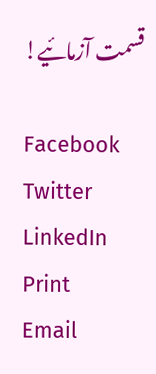قسمت آزمائیے!

Facebook
Twitter
LinkedIn
Print
Email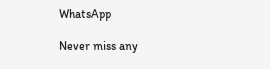WhatsApp

Never miss any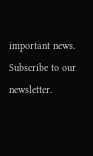important news. Subscribe to our newsletter.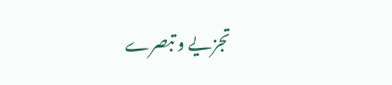تجزیے و تبصرے